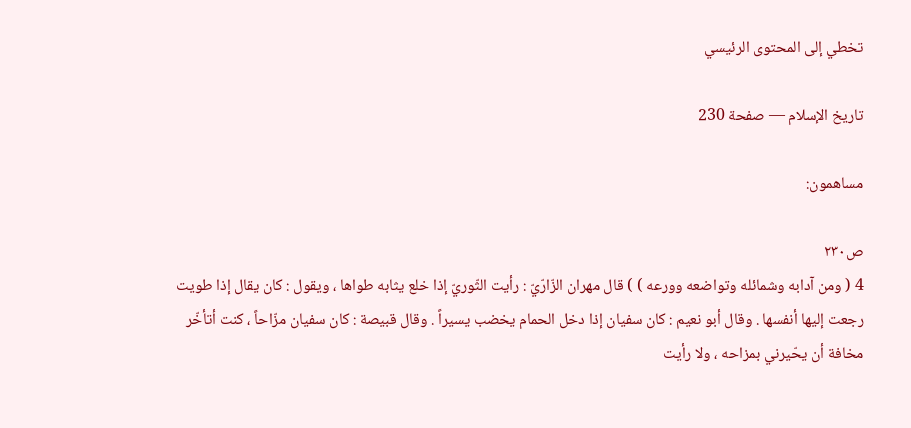تخطي إلى المحتوى الرئيسي

تاريخ الإسلام — صفحة 230

مساهمون:

ص٢٣٠
4 ( ومن آدابه وشمائله وتواضعه وورعه ) ) قال مهران الزّارّيّ : رأيت الثّوريّ إذا خلع يثابه طواها ، ويقول : كان يقال إذا طويت رجعت إليها أنفسها . وقال أبو نعيم : كان سفيان إذا دخل الحمام يخضب يسيراً . وقال قبيصة : كان سفيان مزّاحاً ، كنت أتأخّر مخافة أن يحّيرني بمزاحه ، ولا رأيت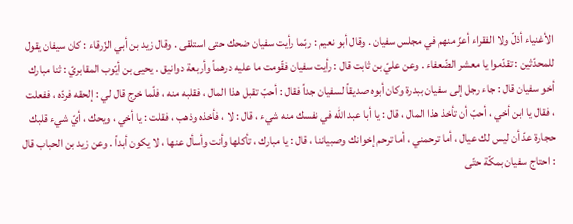الأغنياء أذلّ ولا الفقراء أعزّ منهم في مجلس سفيان . وقال أبو نعيم : ربّما رأيت سفيان ضحك حتى استلقى . وقال زيد بن أبي الزّرقاء : كان سيفان يقول للمحدّثين : تقدّموا يا معشر الضّعفاء . وعن عليّ بن ثابت قال : رأيت سفيان فقّومت ما عليه درهماً وأربعة دوانيق . يحيى بن أيّوب المقابريّ : ثنا مبارك أخو سفيان قال : جاء رجل إلى سفيان ببدرة وكان أبوه صديقاً لسفيان جداً فقال : أحبّ تقبل هذا المال ، فقلبه منه ، فلّما خرج قال لي : إلحقه فردّه ، ففعلت ، فقال يا ابن أخي ، أحبّ أن تأخذ هذا المال ، قال : يا أبا عبد الله في نفسك منه شيء ، قال : لا ، فأخذه وذهب ، فقلت : يا أخي ، ويحك ، أيّ شيء قلبك حجارة عدّ أن ليس لك عيال ، أما ترحمني ، أما ترحم إخوانك وصبياننا ، قال : يا مبارك ، تأكلها وأنت وأسأل عنها ، لا يكون أبداً . وعن زيد بن الحباب قال : احتاج سفيان بمكّة حتّى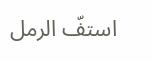استفّ الرمل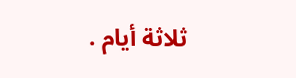ثلاثة أيام .